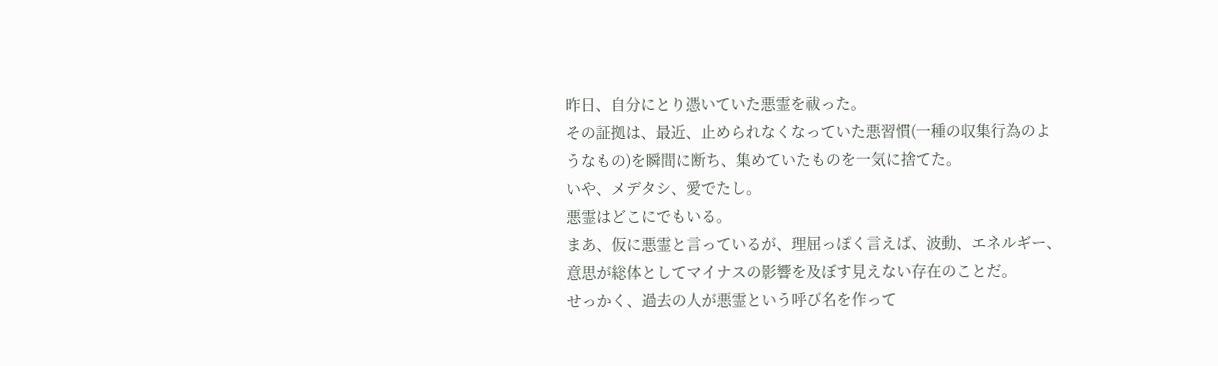昨日、自分にとり憑いていた悪霊を祓った。
その証拠は、最近、止められなくなっていた悪習慣(一種の収集行為のようなもの)を瞬間に断ち、集めていたものを一気に捨てた。
いや、メデタシ、愛でたし。
悪霊はどこにでもいる。
まあ、仮に悪霊と言っているが、理屈っぽく言えば、波動、エネルギー、意思が総体としてマイナスの影響を及ぼす見えない存在のことだ。
せっかく、過去の人が悪霊という呼び名を作って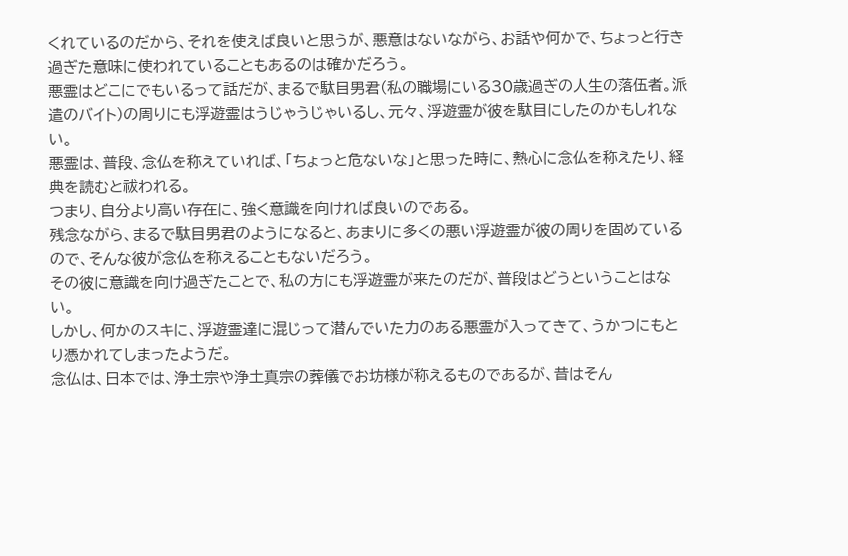くれているのだから、それを使えば良いと思うが、悪意はないながら、お話や何かで、ちょっと行き過ぎた意味に使われていることもあるのは確かだろう。
悪霊はどこにでもいるって話だが、まるで駄目男君(私の職場にいる30歳過ぎの人生の落伍者。派遣のバイト)の周りにも浮遊霊はうじゃうじゃいるし、元々、浮遊霊が彼を駄目にしたのかもしれない。
悪霊は、普段、念仏を称えていれば、「ちょっと危ないな」と思った時に、熱心に念仏を称えたり、経典を読むと祓われる。
つまり、自分より高い存在に、強く意識を向ければ良いのである。
残念ながら、まるで駄目男君のようになると、あまりに多くの悪い浮遊霊が彼の周りを固めているので、そんな彼が念仏を称えることもないだろう。
その彼に意識を向け過ぎたことで、私の方にも浮遊霊が来たのだが、普段はどうということはない。
しかし、何かのスキに、浮遊霊達に混じって潜んでいた力のある悪霊が入ってきて、うかつにもとり憑かれてしまったようだ。
念仏は、日本では、浄土宗や浄土真宗の葬儀でお坊様が称えるものであるが、昔はそん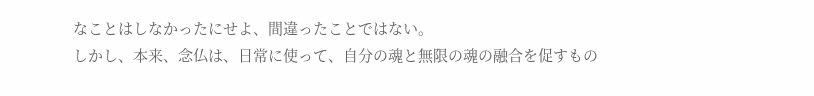なことはしなかったにせよ、間違ったことではない。
しかし、本来、念仏は、日常に使って、自分の魂と無限の魂の融合を促すもの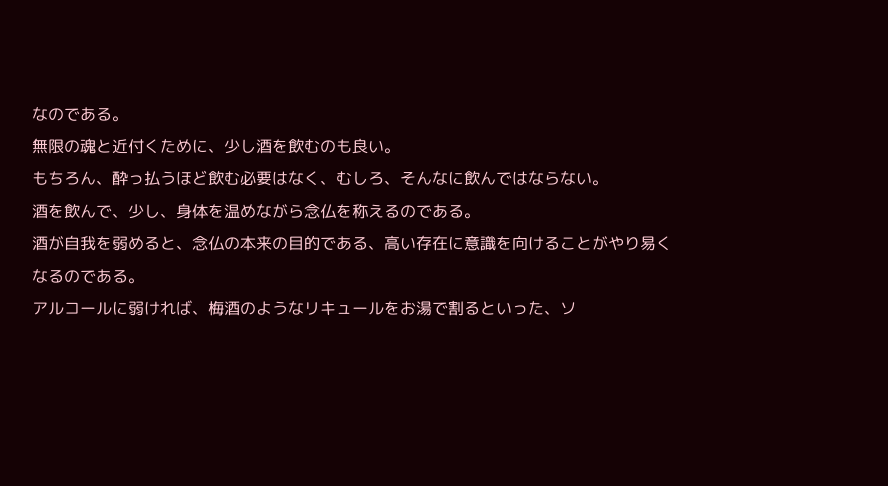なのである。
無限の魂と近付くために、少し酒を飲むのも良い。
もちろん、酔っ払うほど飲む必要はなく、むしろ、そんなに飲んではならない。
酒を飲んで、少し、身体を温めながら念仏を称えるのである。
酒が自我を弱めると、念仏の本来の目的である、高い存在に意識を向けることがやり易くなるのである。
アルコールに弱ければ、梅酒のようなリキュールをお湯で割るといった、ソ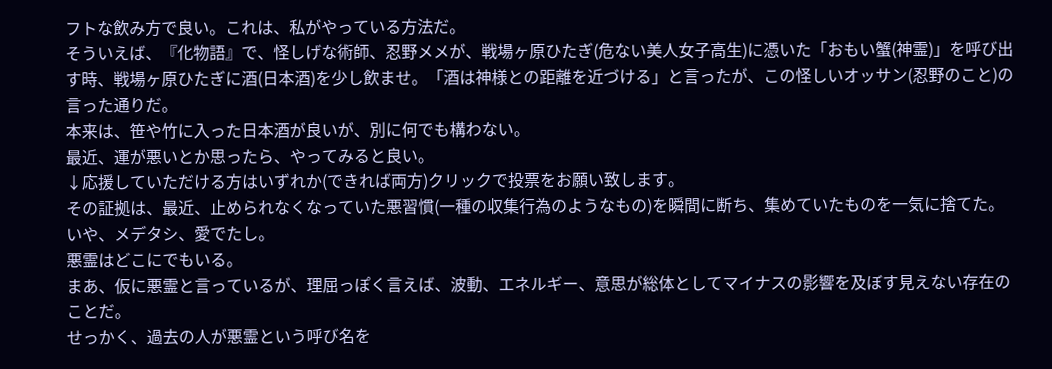フトな飲み方で良い。これは、私がやっている方法だ。
そういえば、『化物語』で、怪しげな術師、忍野メメが、戦場ヶ原ひたぎ(危ない美人女子高生)に憑いた「おもい蟹(神霊)」を呼び出す時、戦場ヶ原ひたぎに酒(日本酒)を少し飲ませ。「酒は神様との距離を近づける」と言ったが、この怪しいオッサン(忍野のこと)の言った通りだ。
本来は、笹や竹に入った日本酒が良いが、別に何でも構わない。
最近、運が悪いとか思ったら、やってみると良い。
↓応援していただける方はいずれか(できれば両方)クリックで投票をお願い致します。
その証拠は、最近、止められなくなっていた悪習慣(一種の収集行為のようなもの)を瞬間に断ち、集めていたものを一気に捨てた。
いや、メデタシ、愛でたし。
悪霊はどこにでもいる。
まあ、仮に悪霊と言っているが、理屈っぽく言えば、波動、エネルギー、意思が総体としてマイナスの影響を及ぼす見えない存在のことだ。
せっかく、過去の人が悪霊という呼び名を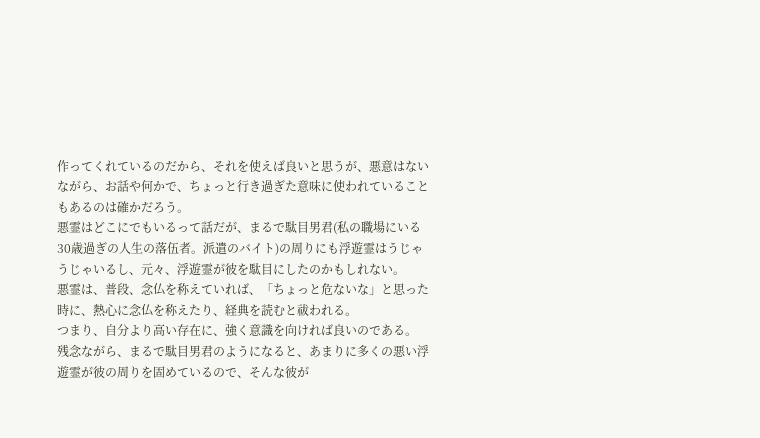作ってくれているのだから、それを使えば良いと思うが、悪意はないながら、お話や何かで、ちょっと行き過ぎた意味に使われていることもあるのは確かだろう。
悪霊はどこにでもいるって話だが、まるで駄目男君(私の職場にいる30歳過ぎの人生の落伍者。派遣のバイト)の周りにも浮遊霊はうじゃうじゃいるし、元々、浮遊霊が彼を駄目にしたのかもしれない。
悪霊は、普段、念仏を称えていれば、「ちょっと危ないな」と思った時に、熱心に念仏を称えたり、経典を読むと祓われる。
つまり、自分より高い存在に、強く意識を向ければ良いのである。
残念ながら、まるで駄目男君のようになると、あまりに多くの悪い浮遊霊が彼の周りを固めているので、そんな彼が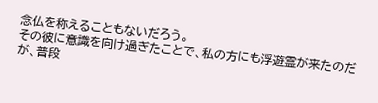念仏を称えることもないだろう。
その彼に意識を向け過ぎたことで、私の方にも浮遊霊が来たのだが、普段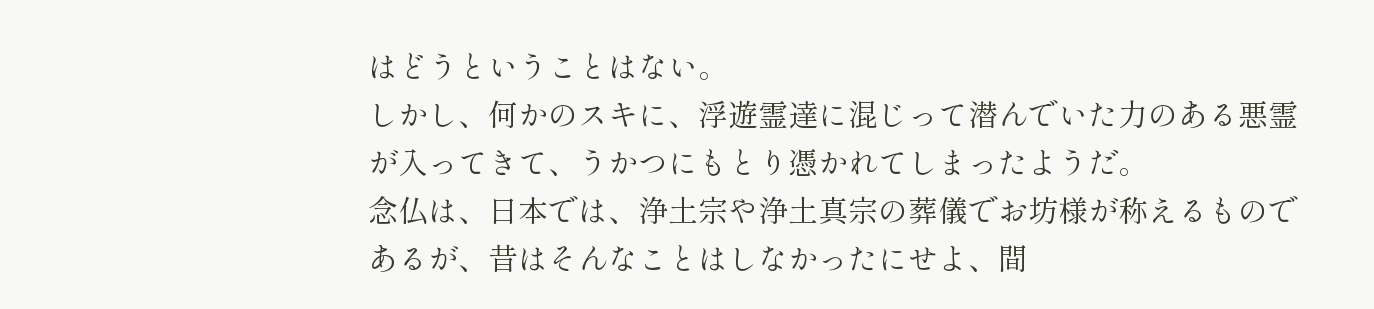はどうということはない。
しかし、何かのスキに、浮遊霊達に混じって潜んでいた力のある悪霊が入ってきて、うかつにもとり憑かれてしまったようだ。
念仏は、日本では、浄土宗や浄土真宗の葬儀でお坊様が称えるものであるが、昔はそんなことはしなかったにせよ、間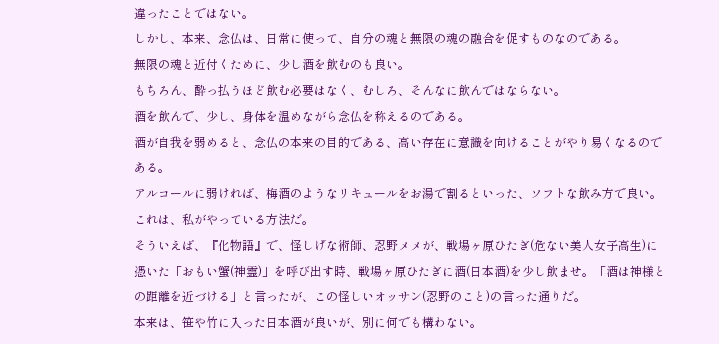違ったことではない。
しかし、本来、念仏は、日常に使って、自分の魂と無限の魂の融合を促すものなのである。
無限の魂と近付くために、少し酒を飲むのも良い。
もちろん、酔っ払うほど飲む必要はなく、むしろ、そんなに飲んではならない。
酒を飲んで、少し、身体を温めながら念仏を称えるのである。
酒が自我を弱めると、念仏の本来の目的である、高い存在に意識を向けることがやり易くなるのである。
アルコールに弱ければ、梅酒のようなリキュールをお湯で割るといった、ソフトな飲み方で良い。これは、私がやっている方法だ。
そういえば、『化物語』で、怪しげな術師、忍野メメが、戦場ヶ原ひたぎ(危ない美人女子高生)に憑いた「おもい蟹(神霊)」を呼び出す時、戦場ヶ原ひたぎに酒(日本酒)を少し飲ませ。「酒は神様との距離を近づける」と言ったが、この怪しいオッサン(忍野のこと)の言った通りだ。
本来は、笹や竹に入った日本酒が良いが、別に何でも構わない。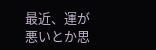最近、運が悪いとか思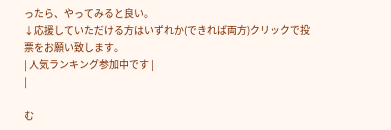ったら、やってみると良い。
↓応援していただける方はいずれか(できれば両方)クリックで投票をお願い致します。
| 人気ランキング参加中です |
|

む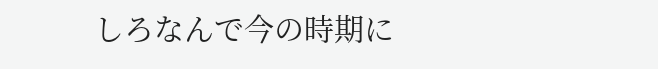しろなんで今の時期に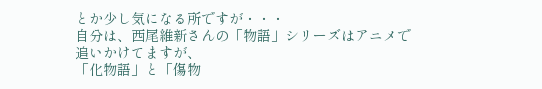とか少し気になる所ですが・・・
自分は、西尾維新さんの「物語」シリーズはアニメで追いかけてますが、
「化物語」と「傷物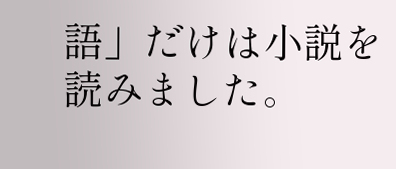語」だけは小説を読みました。